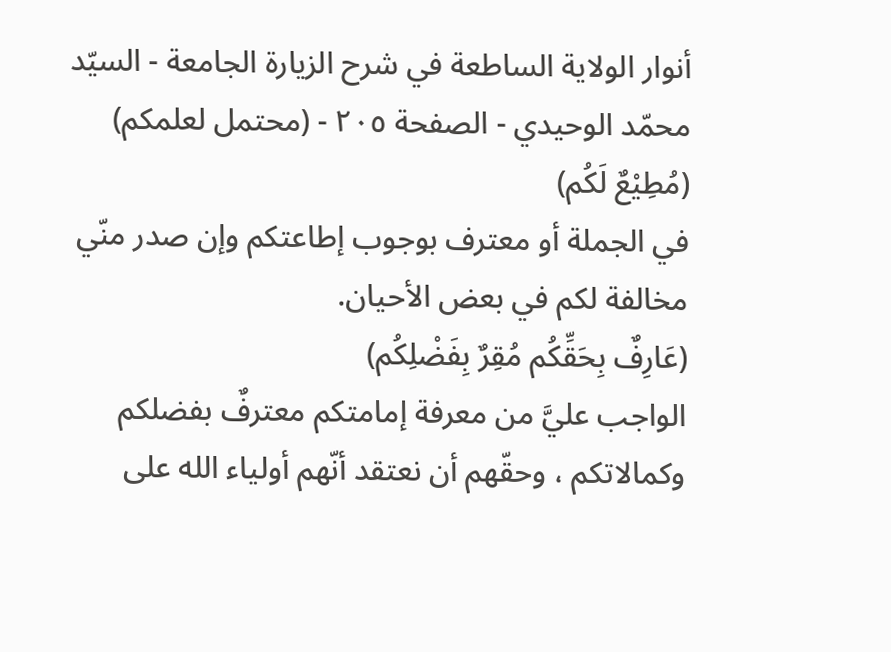أنوار الولاية الساطعة في شرح الزيارة الجامعة - السيّد محمّد الوحيدي - الصفحة ٢٠٥ - (محتمل لعلمكم)
(مُطِيْعٌ لَكُم)
في الجملة أو معترف بوجوب إطاعتكم وإن صدر منّي مخالفة لكم في بعض الأحيان.
(عَارِفٌ بِحَقِّكُم مُقِرٌ بِفَضْلِكُم)
الواجب عليَّ من معرفة إمامتكم معترفٌ بفضلكم وكمالاتكم ، وحقّهم أن نعتقد أنّهم أولياء الله على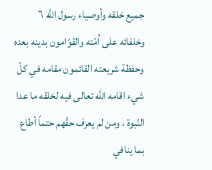جميع خلقه وأوصياء رسول الله ٦ وخلفائه على اُمّته والقوّامون بدينه بعده وحفظة شريعته القائمون مقامه في كلّ شيء اقامه الله تعالى فيه لخلقه ما عدا النّبوة ، ومن لم يعرف حقّهم حتماً أطاع بما ينافي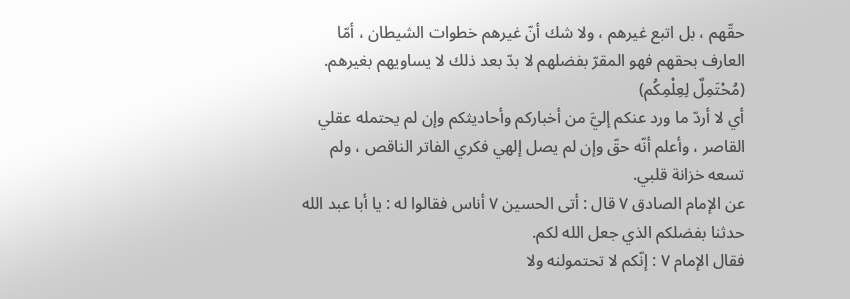حقّهم ، بل اتبع غيرهم ، ولا شك أنّ غيرهم خطوات الشيطان ، أمّا العارف بحقهم فهو المقرّ بفضلهم لا بدّ بعد ذلك لا يساويهم بغيرهم.
(مُحْتَمِلٌ لِعِلْمِكُم)
أي لا أردّ ما ورد عنكم إليَّ من أخباركم وأحاديثكم وإن لم يحتمله عقلي القاصر ، وأعلم أنّه حقّ وإن لم يصل إلهي فكري الفاتر الناقص ، ولم تسعه خزانة قلبي.
عن الإمام الصادق ٧ قال : أتى الحسين ٧ أناس فقالوا له : يا أبا عبد الله حدثنا بفضلكم الذي جعل الله لكم.
فقال الإمام ٧ : إنّكم لا تحتمولنه ولا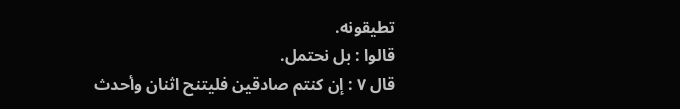تطيقونه.
قالوا : بل نحتمل.
قال ٧ : إن كنتم صادقين فليتنح اثنان وأحدث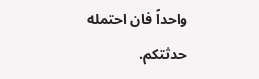واحداً فان احتمله حدثتكم.